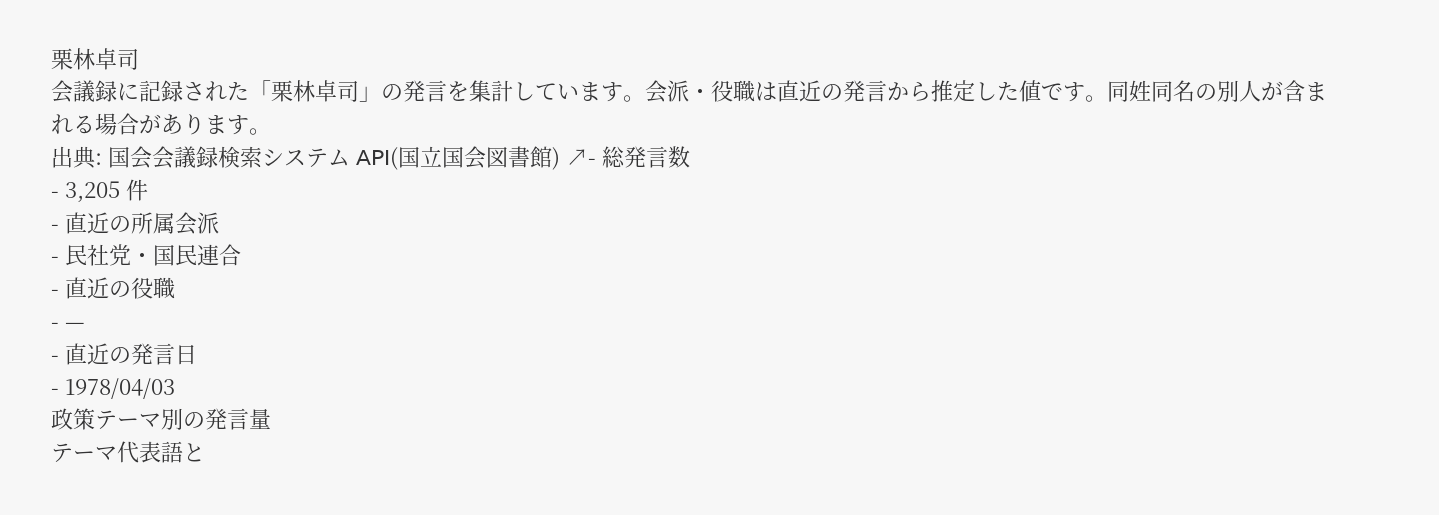栗林卓司
会議録に記録された「栗林卓司」の発言を集計しています。会派・役職は直近の発言から推定した値です。同姓同名の別人が含まれる場合があります。
出典: 国会会議録検索システム API(国立国会図書館) ↗- 総発言数
- 3,205 件
- 直近の所属会派
- 民社党・国民連合
- 直近の役職
- —
- 直近の発言日
- 1978/04/03
政策テーマ別の発言量
テーマ代表語と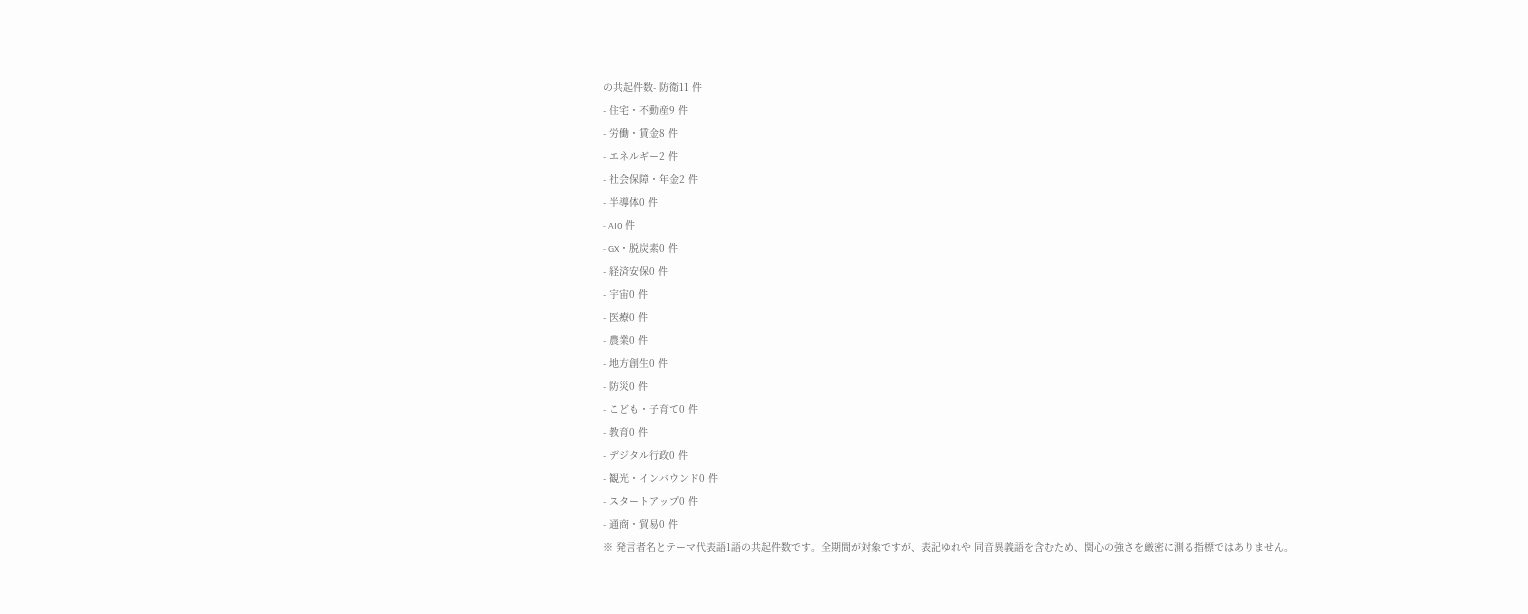の共起件数- 防衛11 件
- 住宅・不動産9 件
- 労働・賃金8 件
- エネルギー2 件
- 社会保障・年金2 件
- 半導体0 件
- AI0 件
- GX・脱炭素0 件
- 経済安保0 件
- 宇宙0 件
- 医療0 件
- 農業0 件
- 地方創生0 件
- 防災0 件
- こども・子育て0 件
- 教育0 件
- デジタル行政0 件
- 観光・インバウンド0 件
- スタートアップ0 件
- 通商・貿易0 件
※ 発言者名とテーマ代表語1語の共起件数です。全期間が対象ですが、表記ゆれや 同音異義語を含むため、関心の強さを厳密に測る指標ではありません。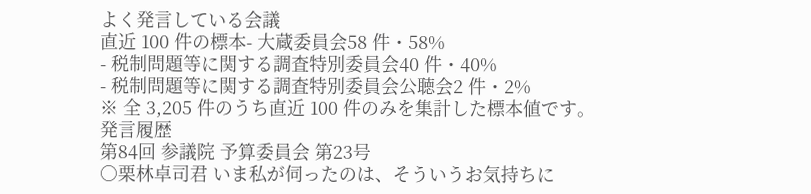よく発言している会議
直近 100 件の標本- 大蔵委員会58 件・58%
- 税制問題等に関する調査特別委員会40 件・40%
- 税制問題等に関する調査特別委員会公聴会2 件・2%
※ 全 3,205 件のうち直近 100 件のみを集計した標本値です。
発言履歴
第84回 参議院 予算委員会 第23号
○栗林卓司君 いま私が伺ったのは、そういうお気持ちに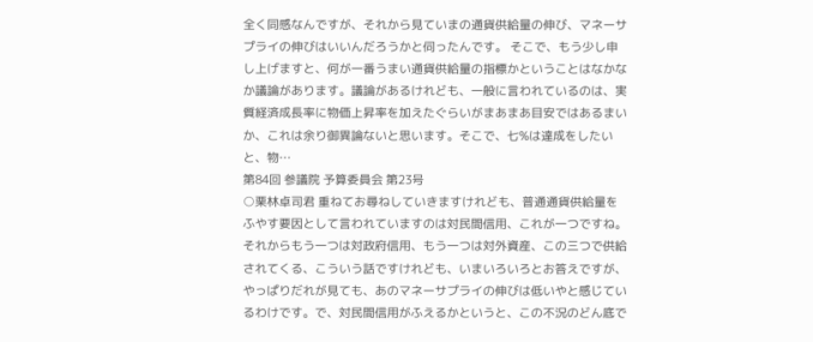全く同感なんですが、それから見ていまの通貨供給量の伸び、マネーサプライの伸びはいいんだろうかと伺ったんです。 そこで、もう少し申し上げますと、何が一番うまい通貨供給量の指標かということはなかなか議論があります。議論があるけれども、一般に言われているのは、実質経済成長率に物価上昇率を加えたぐらいがまあまあ目安ではあるまいか、これは余り御異論ないと思います。そこで、七%は達成をしたいと、物…
第84回 参議院 予算委員会 第23号
○栗林卓司君 重ねてお尋ねしていきますけれども、普通通貨供給量をふやす要因として言われていますのは対民間信用、これが一つですね。それからもう一つは対政府信用、もう一つは対外資産、この三つで供給されてくる、こういう話ですけれども、いまいろいろとお答えですが、やっぱりだれが見ても、あのマネーサプライの伸びは低いやと感じているわけです。で、対民間信用がふえるかというと、この不況のどん底で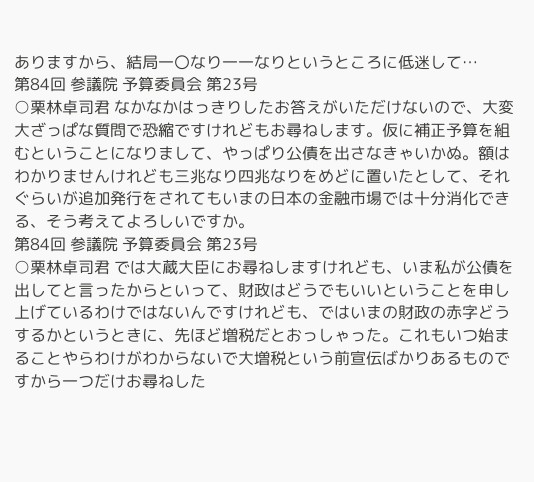ありますから、結局一〇なり一一なりというところに低迷して…
第84回 参議院 予算委員会 第23号
○栗林卓司君 なかなかはっきりしたお答えがいただけないので、大変大ざっぱな質問で恐縮ですけれどもお尋ねします。仮に補正予算を組むということになりまして、やっぱり公債を出さなきゃいかぬ。額はわかりませんけれども三兆なり四兆なりをめどに置いたとして、それぐらいが追加発行をされてもいまの日本の金融市場では十分消化できる、そう考えてよろしいですか。
第84回 参議院 予算委員会 第23号
○栗林卓司君 では大蔵大臣にお尋ねしますけれども、いま私が公債を出してと言ったからといって、財政はどうでもいいということを申し上げているわけではないんですけれども、ではいまの財政の赤字どうするかというときに、先ほど増税だとおっしゃった。これもいつ始まることやらわけがわからないで大増税という前宣伝ばかりあるものですから一つだけお尋ねした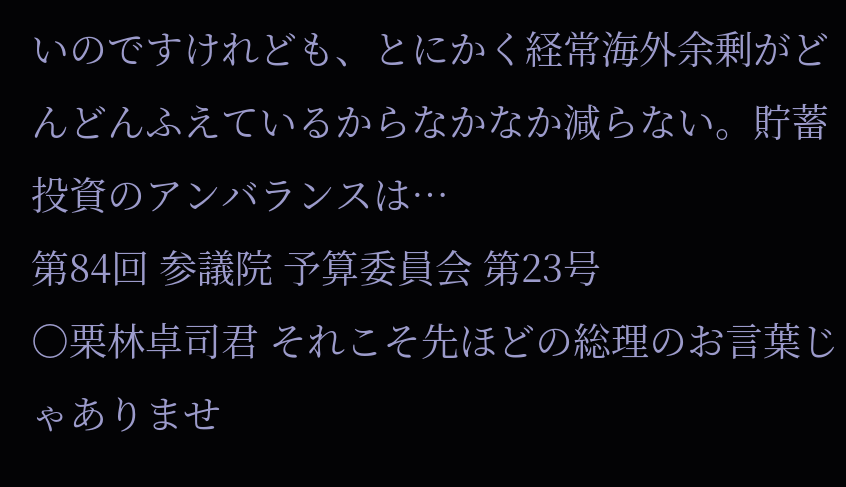いのですけれども、とにかく経常海外余剰がどんどんふえているからなかなか減らない。貯蓄投資のアンバランスは…
第84回 参議院 予算委員会 第23号
○栗林卓司君 それこそ先ほどの総理のお言葉じゃありませ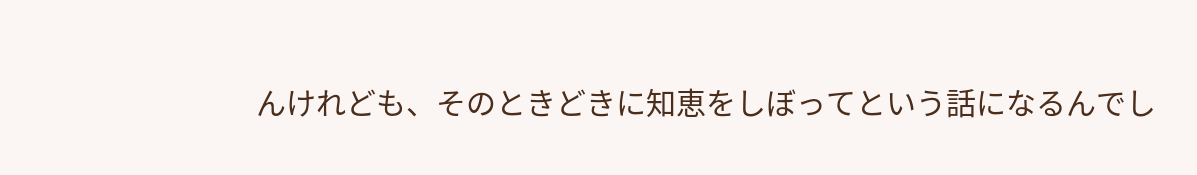んけれども、そのときどきに知恵をしぼってという話になるんでし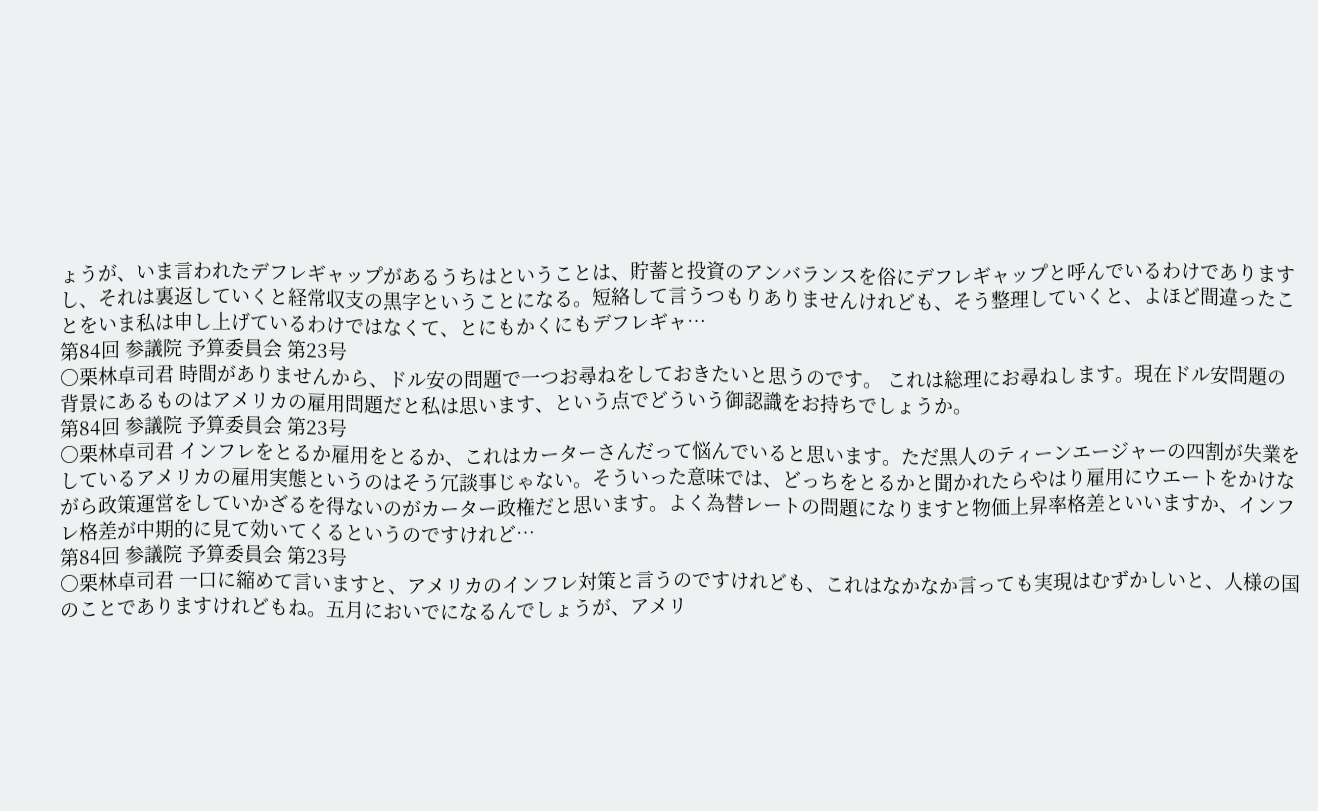ょうが、いま言われたデフレギャップがあるうちはということは、貯蓄と投資のアンバランスを俗にデフレギャップと呼んでいるわけでありますし、それは裏返していくと経常収支の黒字ということになる。短絡して言うつもりありませんけれども、そう整理していくと、よほど間違ったことをいま私は申し上げているわけではなくて、とにもかくにもデフレギャ…
第84回 参議院 予算委員会 第23号
○栗林卓司君 時間がありませんから、ドル安の問題で一つお尋ねをしておきたいと思うのです。 これは総理にお尋ねします。現在ドル安問題の背景にあるものはアメリカの雇用問題だと私は思います、という点でどういう御認識をお持ちでしょうか。
第84回 参議院 予算委員会 第23号
○栗林卓司君 インフレをとるか雇用をとるか、これはカーターさんだって悩んでいると思います。ただ黒人のティーンエージャーの四割が失業をしているアメリカの雇用実態というのはそう冗談事じゃない。そういった意味では、どっちをとるかと聞かれたらやはり雇用にウエートをかけながら政策運営をしていかざるを得ないのがカーター政権だと思います。よく為替レートの問題になりますと物価上昇率格差といいますか、インフレ格差が中期的に見て効いてくるというのですけれど…
第84回 参議院 予算委員会 第23号
○栗林卓司君 一口に縮めて言いますと、アメリカのインフレ対策と言うのですけれども、これはなかなか言っても実現はむずかしいと、人様の国のことでありますけれどもね。五月においでになるんでしょうが、アメリ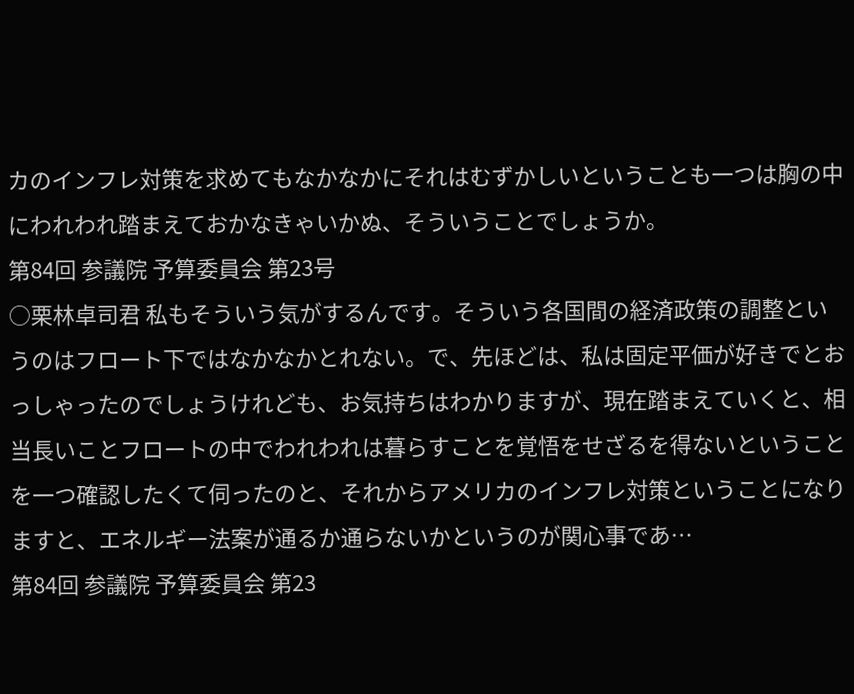カのインフレ対策を求めてもなかなかにそれはむずかしいということも一つは胸の中にわれわれ踏まえておかなきゃいかぬ、そういうことでしょうか。
第84回 参議院 予算委員会 第23号
○栗林卓司君 私もそういう気がするんです。そういう各国間の経済政策の調整というのはフロート下ではなかなかとれない。で、先ほどは、私は固定平価が好きでとおっしゃったのでしょうけれども、お気持ちはわかりますが、現在踏まえていくと、相当長いことフロートの中でわれわれは暮らすことを覚悟をせざるを得ないということを一つ確認したくて伺ったのと、それからアメリカのインフレ対策ということになりますと、エネルギー法案が通るか通らないかというのが関心事であ…
第84回 参議院 予算委員会 第23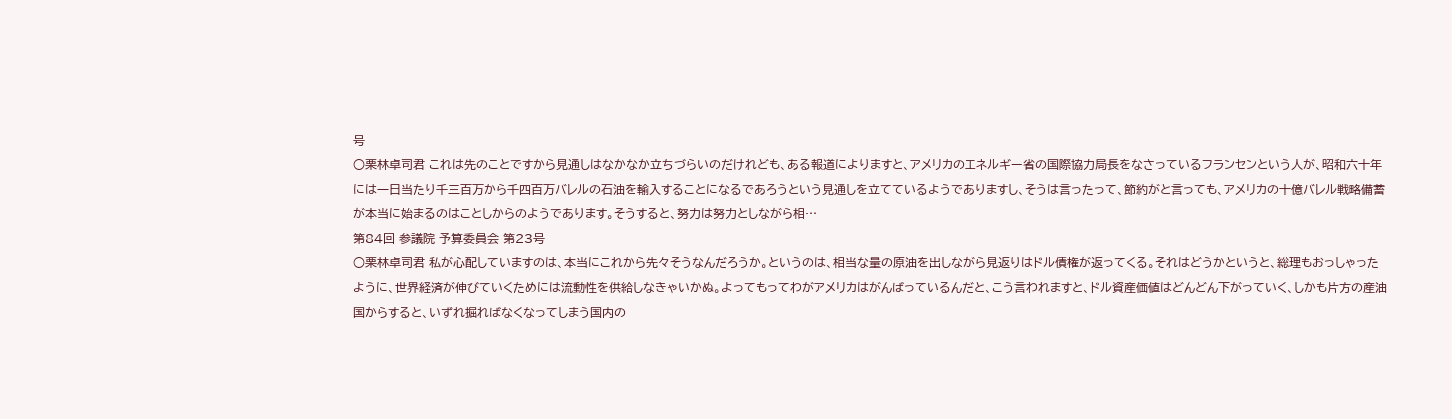号
○栗林卓司君 これは先のことですから見通しはなかなか立ちづらいのだけれども、ある報道によりますと、アメリカのエネルギー省の国際協力局長をなさっているフランセンという人が、昭和六十年には一日当たり千三百万から千四百万バレルの石油を輸入することになるであろうという見通しを立てているようでありますし、そうは言ったって、節約がと言っても、アメリカの十億バレル戦略備蓄が本当に始まるのはことしからのようであります。そうすると、努力は努力としながら相…
第84回 参議院 予算委員会 第23号
○栗林卓司君 私が心配していますのは、本当にこれから先々そうなんだろうか。というのは、相当な量の原油を出しながら見返りはドル債権が返ってくる。それはどうかというと、総理もおっしゃったように、世界経済が伸びていくためには流動性を供給しなきゃいかぬ。よってもってわがアメリカはがんばっているんだと、こう言われますと、ドル資産価値はどんどん下がっていく、しかも片方の産油国からすると、いずれ掘ればなくなってしまう国内の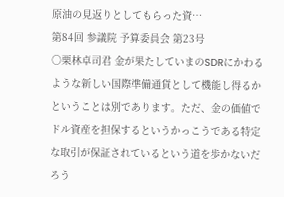原油の見返りとしてもらった資…
第84回 参議院 予算委員会 第23号
○栗林卓司君 金が果たしていまのSDRにかわるような新しい国際準備通貨として機能し得るかということは別であります。ただ、金の価値でドル資産を担保するというかっこうである特定な取引が保証されているという道を歩かないだろう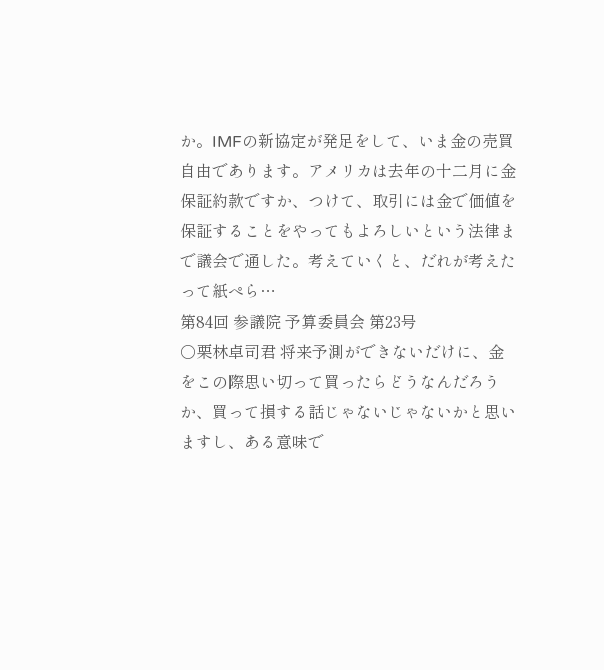か。IMFの新協定が発足をして、いま金の売買自由であります。アメリカは去年の十二月に金保証約款ですか、つけて、取引には金で価値を保証することをやってもよろしいという法律まで議会で通した。考えていくと、だれが考えたって紙ぺら…
第84回 参議院 予算委員会 第23号
○栗林卓司君 将来予測ができないだけに、金をこの際思い切って買ったらどうなんだろうか、買って損する話じゃないじゃないかと思いますし、ある意味で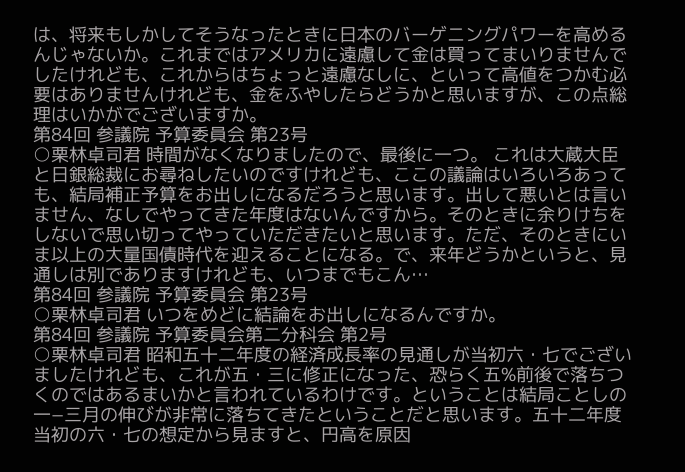は、将来もしかしてそうなったときに日本のバーゲニングパワーを高めるんじゃないか。これまではアメリカに遠慮して金は買ってまいりませんでしたけれども、これからはちょっと遠慮なしに、といって高値をつかむ必要はありませんけれども、金をふやしたらどうかと思いますが、この点総理はいかがでございますか。
第84回 参議院 予算委員会 第23号
○栗林卓司君 時間がなくなりましたので、最後に一つ。 これは大蔵大臣と日銀総裁にお尋ねしたいのですけれども、ここの議論はいろいろあっても、結局補正予算をお出しになるだろうと思います。出して悪いとは言いません、なしでやってきた年度はないんですから。そのときに余りけちをしないで思い切ってやっていただきたいと思います。ただ、そのときにいま以上の大量国債時代を迎えることになる。で、来年どうかというと、見通しは別でありますけれども、いつまでもこん…
第84回 参議院 予算委員会 第23号
○栗林卓司君 いつをめどに結論をお出しになるんですか。
第84回 参議院 予算委員会第二分科会 第2号
○栗林卓司君 昭和五十二年度の経済成長率の見通しが当初六・七でございましたけれども、これが五・三に修正になった、恐らく五%前後で落ちつくのではあるまいかと言われているわけです。ということは結局ことしの一−三月の伸びが非常に落ちてきたということだと思います。五十二年度当初の六・七の想定から見ますと、円高を原因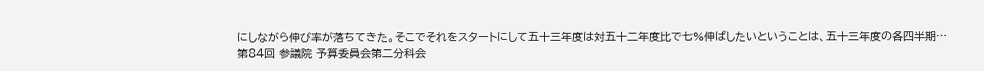にしながら伸び率が落ちてきた。そこでそれをスタートにして五十三年度は対五十二年度比で七%伸ばしたいということは、五十三年度の各四半期…
第84回 参議院 予算委員会第二分科会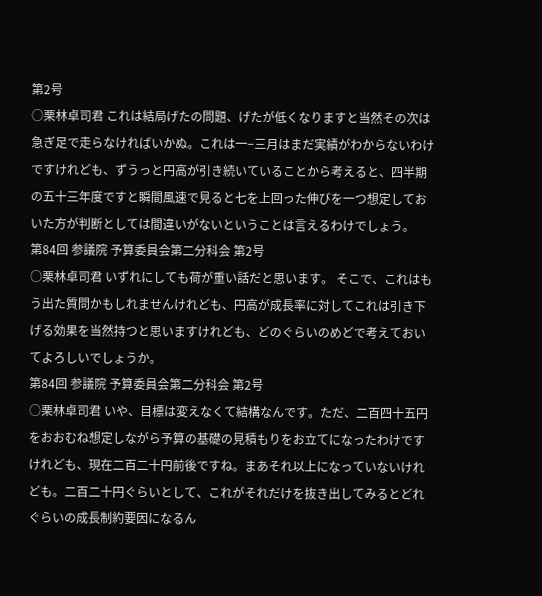第2号
○栗林卓司君 これは結局げたの問題、げたが低くなりますと当然その次は急ぎ足で走らなければいかぬ。これは一−三月はまだ実績がわからないわけですけれども、ずうっと円高が引き続いていることから考えると、四半期の五十三年度ですと瞬間風速で見ると七を上回った伸びを一つ想定しておいた方が判断としては間違いがないということは言えるわけでしょう。
第84回 参議院 予算委員会第二分科会 第2号
○栗林卓司君 いずれにしても荷が重い話だと思います。 そこで、これはもう出た質問かもしれませんけれども、円高が成長率に対してこれは引き下げる効果を当然持つと思いますけれども、どのぐらいのめどで考えておいてよろしいでしょうか。
第84回 参議院 予算委員会第二分科会 第2号
○栗林卓司君 いや、目標は変えなくて結構なんです。ただ、二百四十五円をおおむね想定しながら予算の基礎の見積もりをお立てになったわけですけれども、現在二百二十円前後ですね。まあそれ以上になっていないけれども。二百二十円ぐらいとして、これがそれだけを抜き出してみるとどれぐらいの成長制約要因になるん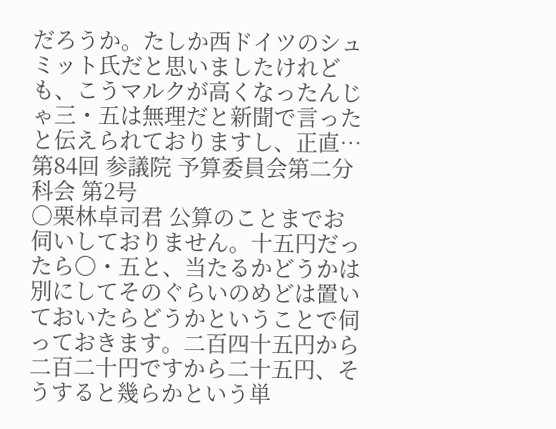だろうか。たしか西ドイツのシュミット氏だと思いましたけれども、こうマルクが高くなったんじゃ三・五は無理だと新聞で言ったと伝えられておりますし、正直…
第84回 参議院 予算委員会第二分科会 第2号
○栗林卓司君 公算のことまでお伺いしておりません。十五円だったら〇・五と、当たるかどうかは別にしてそのぐらいのめどは置いておいたらどうかということで伺っておきます。二百四十五円から二百二十円ですから二十五円、そうすると幾らかという単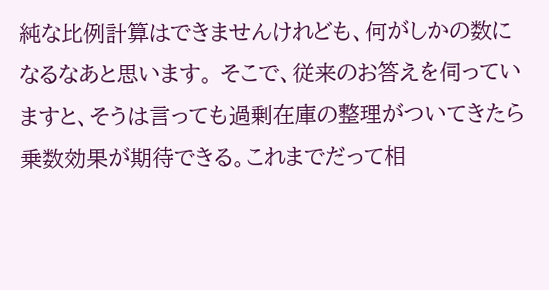純な比例計算はできませんけれども、何がしかの数になるなあと思います。 そこで、従来のお答えを伺っていますと、そうは言っても過剰在庫の整理がついてきたら乗数効果が期待できる。これまでだって相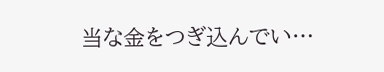当な金をつぎ込んでい…